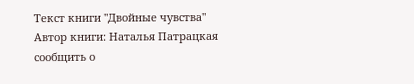Текст книги "Двойные чувства"
Автор книги: Наталья Патрацкая
сообщить о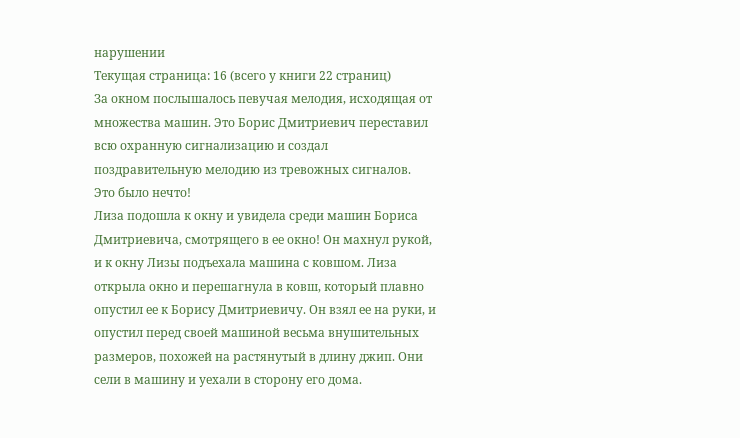нарушении
Текущая страница: 16 (всего у книги 22 страниц)
За окном послышалось певучая мелодия, исходящая от множества машин. Это Борис Дмитриевич переставил всю охранную сигнализацию и создал поздравительную мелодию из тревожных сигналов.
Это было нечто!
Лиза подошла к окну и увидела среди машин Бориса Дмитриевича, смотрящего в ее окно! Он махнул рукой, и к окну Лизы подъехала машина с ковшом. Лиза открыла окно и перешагнула в ковш, который плавно опустил ее к Борису Дмитриевичу. Он взял ее на руки, и опустил перед своей машиной весьма внушительных размеров, похожей на растянутый в длину джип. Они сели в машину и уехали в сторону его дома.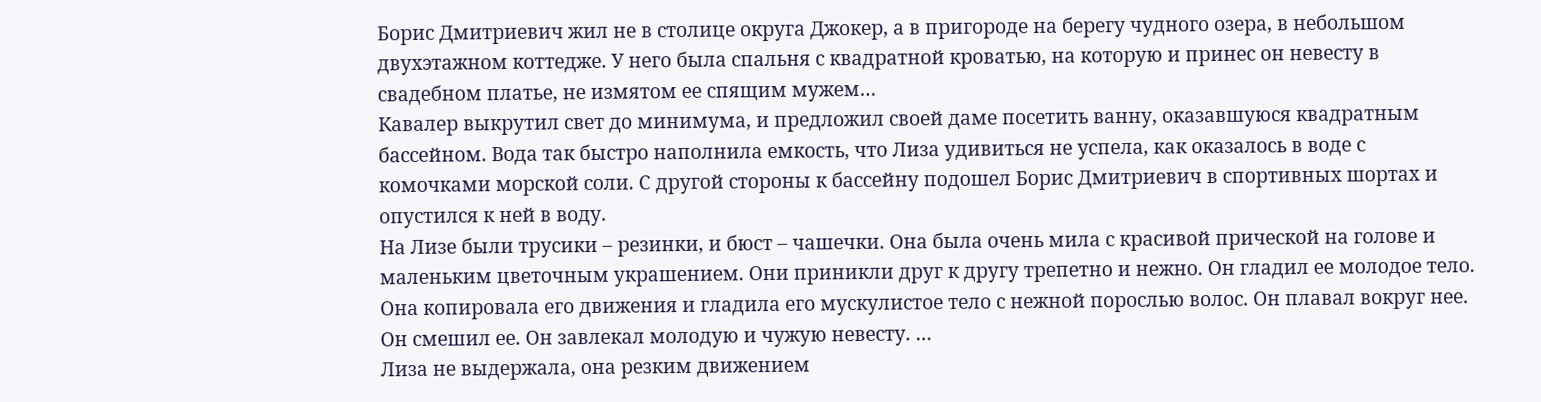Борис Дмитриевич жил не в столице округа Джокер, а в пригороде на берегу чудного озера, в небольшом двухэтажном коттедже. У него была спальня с квадратной кроватью, на которую и принес он невесту в свадебном платье, не измятом ее спящим мужем…
Кавалер выкрутил свет до минимума, и предложил своей даме посетить ванну, оказавшуюся квадратным бассейном. Вода так быстро наполнила емкость, что Лиза удивиться не успела, как оказалось в воде с комочками морской соли. С другой стороны к бассейну подошел Борис Дмитриевич в спортивных шортах и опустился к ней в воду.
На Лизе были трусики – резинки, и бюст – чашечки. Она была очень мила с красивой прической на голове и маленьким цветочным украшением. Они приникли друг к другу трепетно и нежно. Он гладил ее молодое тело. Она копировала его движения и гладила его мускулистое тело с нежной порослью волос. Он плавал вокруг нее. Он смешил ее. Он завлекал молодую и чужую невесту. …
Лиза не выдержала, она резким движением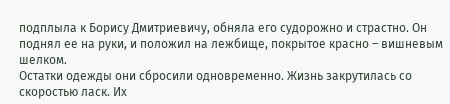подплыла к Борису Дмитриевичу, обняла его судорожно и страстно. Он поднял ее на руки, и положил на лежбище, покрытое красно – вишневым шелком.
Остатки одежды они сбросили одновременно. Жизнь закрутилась со скоростью ласк. Их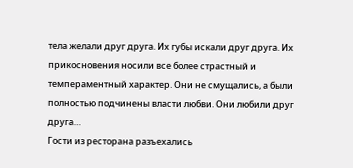тела желали друг друга. Их губы искали друг друга. Их прикосновения носили все более страстный и темпераментный характер. Они не смущались, а были полностью подчинены власти любви. Они любили друг друга…
Гости из ресторана разъехались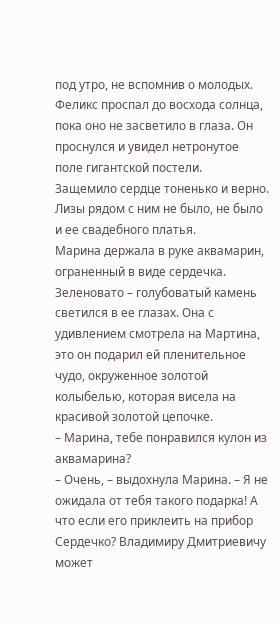под утро, не вспомнив о молодых. Феликс проспал до восхода солнца, пока оно не засветило в глаза. Он проснулся и увидел нетронутое поле гигантской постели.
Защемило сердце тоненько и верно. Лизы рядом с ним не было, не было и ее свадебного платья.
Марина держала в руке аквамарин, ограненный в виде сердечка. Зеленовато – голубоватый камень светился в ее глазах. Она с удивлением смотрела на Мартина, это он подарил ей пленительное чудо, окруженное золотой колыбелью, которая висела на красивой золотой цепочке.
– Марина, тебе понравился кулон из аквамарина?
– Очень, – выдохнула Марина. – Я не ожидала от тебя такого подарка! А что если его приклеить на прибор Сердечко? Владимиру Дмитриевичу может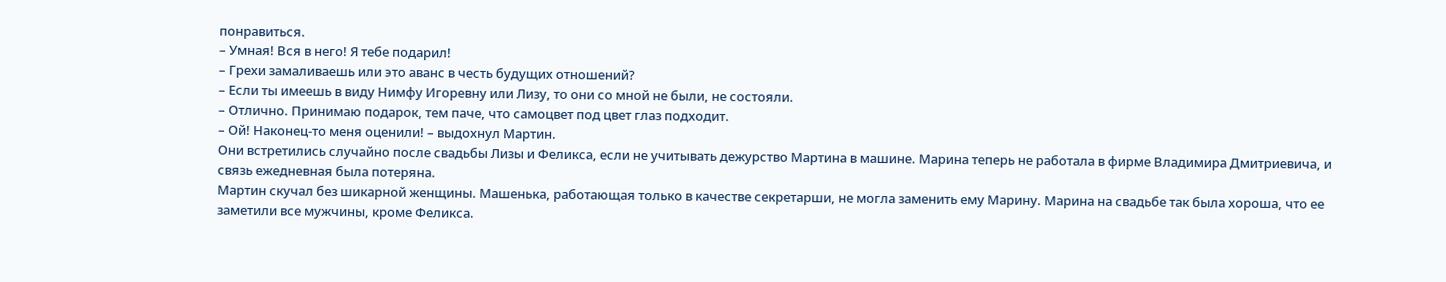понравиться.
– Умная! Вся в него! Я тебе подарил!
– Грехи замаливаешь или это аванс в честь будущих отношений?
– Если ты имеешь в виду Нимфу Игоревну или Лизу, то они со мной не были, не состояли.
– Отлично. Принимаю подарок, тем паче, что самоцвет под цвет глаз подходит.
– Ой! Наконец-то меня оценили! – выдохнул Мартин.
Они встретились случайно после свадьбы Лизы и Феликса, если не учитывать дежурство Мартина в машине. Марина теперь не работала в фирме Владимира Дмитриевича, и связь ежедневная была потеряна.
Мартин скучал без шикарной женщины. Машенька, работающая только в качестве секретарши, не могла заменить ему Марину. Марина на свадьбе так была хороша, что ее заметили все мужчины, кроме Феликса.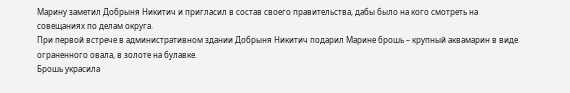Марину заметил Добрыня Никитич и пригласил в состав своего правительства, дабы было на кого смотреть на совещаниях по делам округа.
При первой встрече в административном здании Добрыня Никитич подарил Марине брошь – крупный аквамарин в виде ограненного овала, в золоте на булавке.
Брошь украсила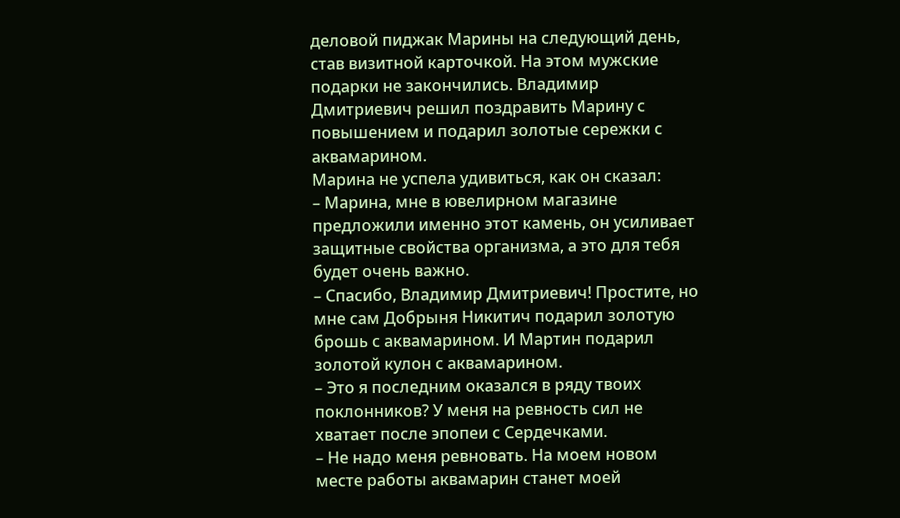деловой пиджак Марины на следующий день, став визитной карточкой. На этом мужские подарки не закончились. Владимир Дмитриевич решил поздравить Марину с повышением и подарил золотые сережки с аквамарином.
Марина не успела удивиться, как он сказал:
– Марина, мне в ювелирном магазине предложили именно этот камень, он усиливает защитные свойства организма, а это для тебя будет очень важно.
– Спасибо, Владимир Дмитриевич! Простите, но мне сам Добрыня Никитич подарил золотую брошь с аквамарином. И Мартин подарил золотой кулон с аквамарином.
– Это я последним оказался в ряду твоих поклонников? У меня на ревность сил не хватает после эпопеи с Сердечками.
– Не надо меня ревновать. На моем новом месте работы аквамарин станет моей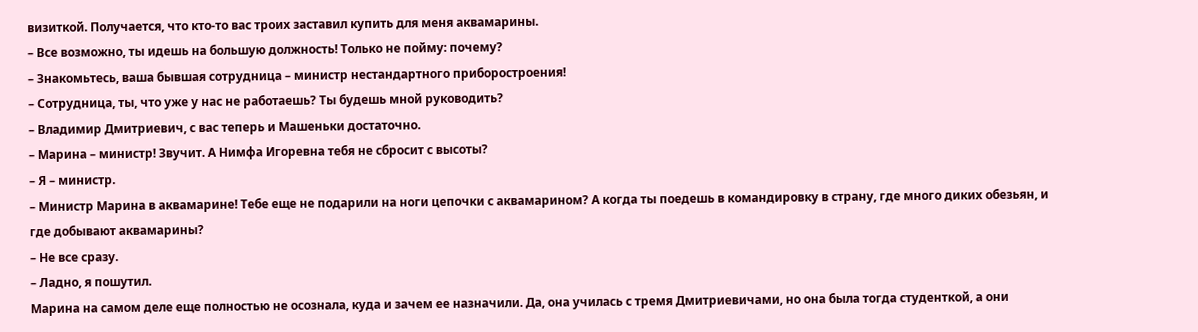визиткой. Получается, что кто-то вас троих заставил купить для меня аквамарины.
– Все возможно, ты идешь на большую должность! Только не пойму: почему?
– Знакомьтесь, ваша бывшая сотрудница – министр нестандартного приборостроения!
– Сотрудница, ты, что уже у нас не работаешь? Ты будешь мной руководить?
– Владимир Дмитриевич, с вас теперь и Машеньки достаточно.
– Марина – министр! Звучит. А Нимфа Игоревна тебя не сбросит с высоты?
– Я – министр.
– Министр Марина в аквамарине! Тебе еще не подарили на ноги цепочки с аквамарином? А когда ты поедешь в командировку в страну, где много диких обезьян, и где добывают аквамарины?
– Не все сразу.
– Ладно, я пошутил.
Марина на самом деле еще полностью не осознала, куда и зачем ее назначили. Да, она училась с тремя Дмитриевичами, но она была тогда студенткой, а они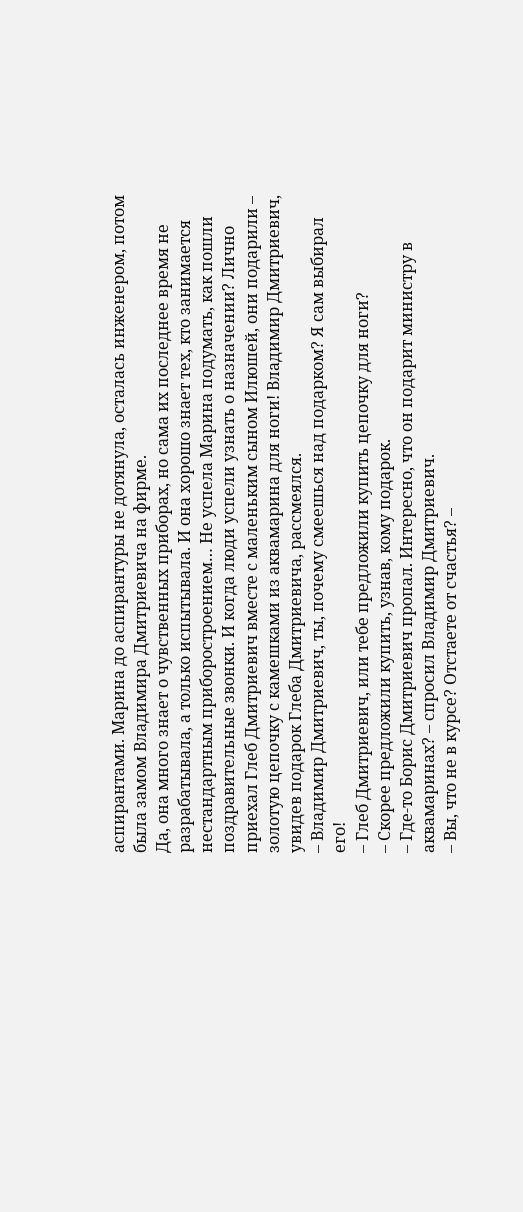аспирантами. Марина до аспирантуры не дотянула, осталась инженером, потом была замом Владимира Дмитриевича на фирме.
Да, она много знает о чувственных приборах, но сама их последнее время не разрабатывала, а только испытывала. И она хорошо знает тех, кто занимается нестандартным приборостроением… Не успела Марина подумать, как пошли поздравительные звонки. И когда люди успели узнать о назначении? Лично приехал Глеб Дмитриевич вместе с маленьким сыном Илюшей, они подарили – золотую цепочку с камешками из аквамарина для ноги! Владимир Дмитриевич, увидев подарок Глеба Дмитриевича, рассмеялся.
– Владимир Дмитриевич, ты, почему смеешься над подарком? Я сам выбирал его!
– Глеб Дмитриевич, или тебе предложили купить цепочку для ноги?
– Скорее предложили купить, узнав, кому подарок.
– Где-то Борис Дмитриевич пропал. Интересно, что он подарит министру в аквамаринах? – спросил Владимир Дмитриевич.
– Вы, что не в курсе? Отстаете от счастья? –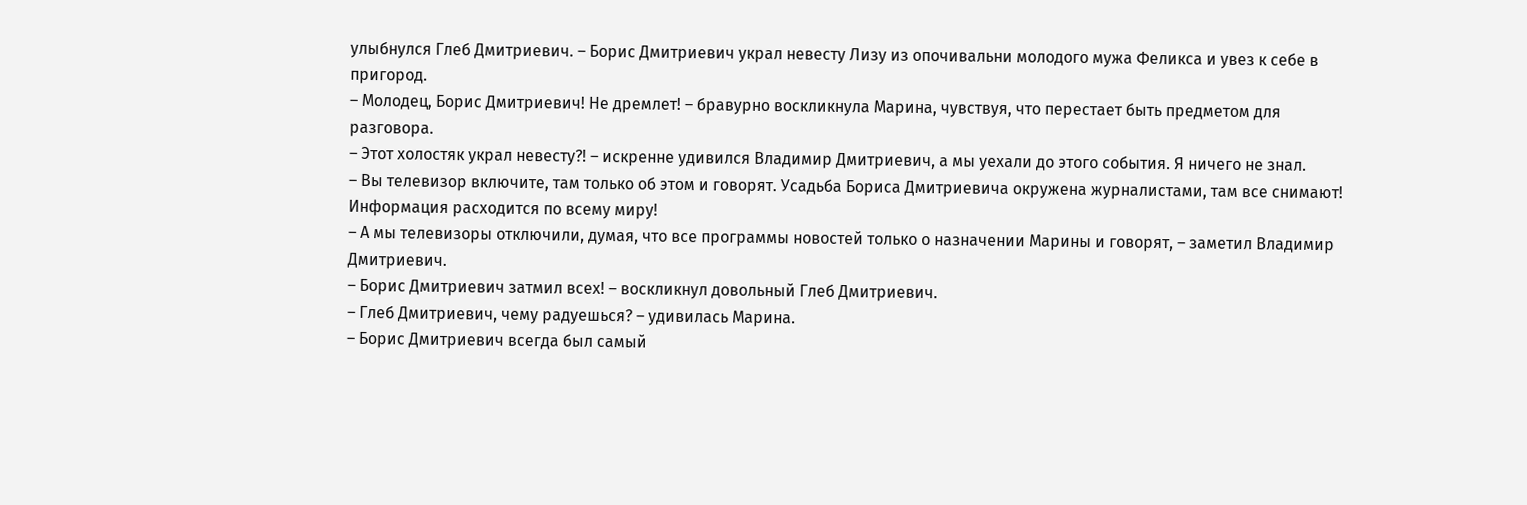улыбнулся Глеб Дмитриевич. – Борис Дмитриевич украл невесту Лизу из опочивальни молодого мужа Феликса и увез к себе в пригород.
– Молодец, Борис Дмитриевич! Не дремлет! – бравурно воскликнула Марина, чувствуя, что перестает быть предметом для разговора.
– Этот холостяк украл невесту?! – искренне удивился Владимир Дмитриевич, а мы уехали до этого события. Я ничего не знал.
– Вы телевизор включите, там только об этом и говорят. Усадьба Бориса Дмитриевича окружена журналистами, там все снимают! Информация расходится по всему миру!
– А мы телевизоры отключили, думая, что все программы новостей только о назначении Марины и говорят, – заметил Владимир Дмитриевич.
– Борис Дмитриевич затмил всех! – воскликнул довольный Глеб Дмитриевич.
– Глеб Дмитриевич, чему радуешься? – удивилась Марина.
– Борис Дмитриевич всегда был самый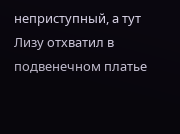неприступный, а тут Лизу отхватил в подвенечном платье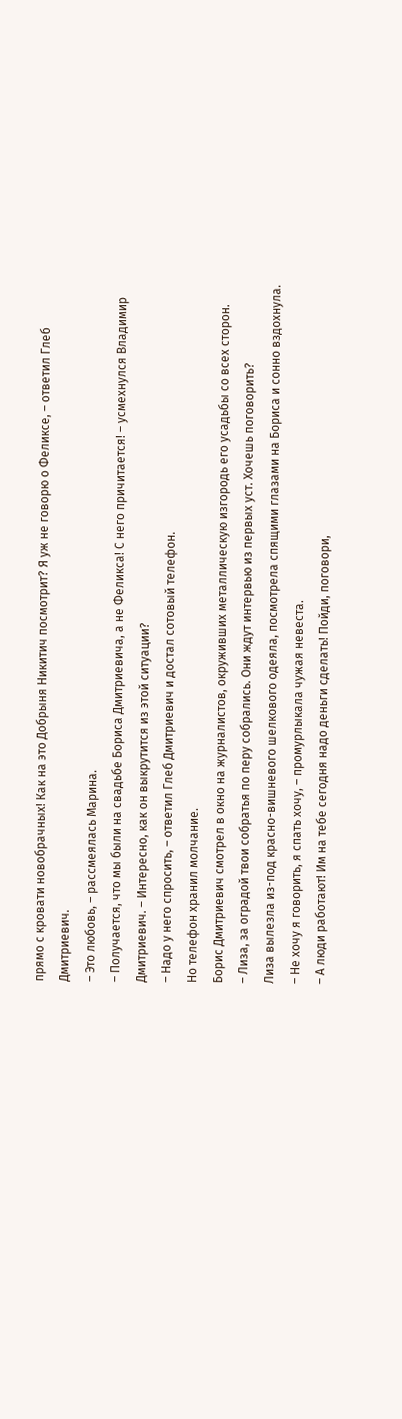прямо с кровати новобрачных! Как на это Добрыня Никитич посмотрит? Я уж не говорю о Феликсе, – ответил Глеб Дмитриевич.
– Это любовь, – рассмеялась Марина.
– Получается, что мы были на свадьбе Бориса Дмитриевича, а не Феликса! С него причитается! – усмехнулся Владимир Дмитриевич. – Интересно, как он выкрутится из этой ситуации?
– Надо у него спросить, – ответил Глеб Дмитриевич и достал сотовый телефон.
Но телефон хранил молчание.
Борис Дмитриевич смотрел в окно на журналистов, окруживших металлическую изгородь его усадьбы со всех сторон.
– Лиза, за оградой твои собратья по перу собрались. Они ждут интервью из первых уст. Хочешь поговорить?
Лиза вылезла из-под красно-вишневого шелкового одеяла, посмотрела спящими глазами на Бориса и сонно вздохнула.
– Не хочу я говорить, я спать хочу, – промурлыкала чужая невеста.
– А люди работают! Им на тебе сегодня надо деньги сделать! Пойди, поговори,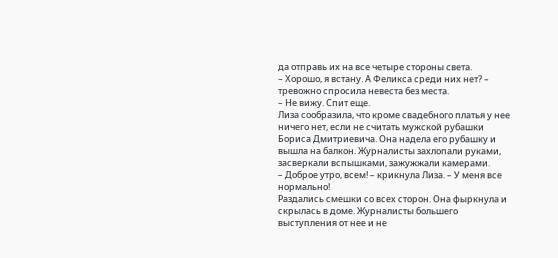да отправь их на все четыре стороны света.
– Хорошо, я встану. А Феликса среди них нет? – тревожно спросила невеста без места.
– Не вижу. Спит еще.
Лиза сообразила, что кроме свадебного платья у нее ничего нет, если не считать мужской рубашки Бориса Дмитриевича. Она надела его рубашку и вышла на балкон. Журналисты захлопали руками, засверкали вспышками, зажужжали камерами.
– Доброе утро, всем! – крикнула Лиза. – У меня все нормально!
Раздались смешки со всех сторон. Она фыркнула и скрылась в доме. Журналисты большего выступления от нее и не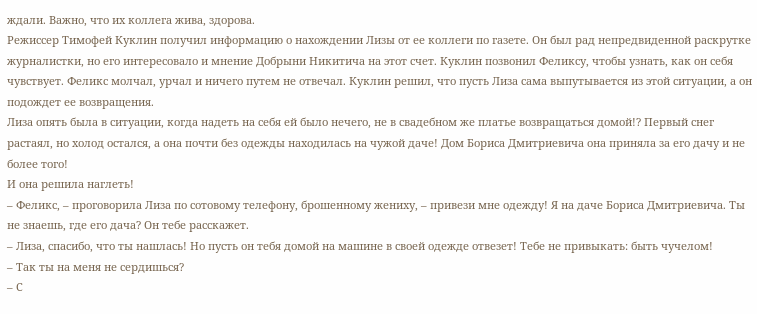ждали. Важно, что их коллега жива, здорова.
Режиссер Тимофей Куклин получил информацию о нахождении Лизы от ее коллеги по газете. Он был рад непредвиденной раскрутке журналистки, но его интересовало и мнение Добрыни Никитича на этот счет. Куклин позвонил Феликсу, чтобы узнать, как он себя чувствует. Феликс молчал, урчал и ничего путем не отвечал. Куклин решил, что пусть Лиза сама выпутывается из этой ситуации, а он подождет ее возвращения.
Лиза опять была в ситуации, когда надеть на себя ей было нечего, не в свадебном же платье возвращаться домой!? Первый снег растаял, но холод остался, а она почти без одежды находилась на чужой даче! Дом Бориса Дмитриевича она приняла за его дачу и не более того!
И она решила наглеть!
– Феликс, – проговорила Лиза по сотовому телефону, брошенному жениху, – привези мне одежду! Я на даче Бориса Дмитриевича. Ты не знаешь, где его дача? Он тебе расскажет.
– Лиза, спасибо, что ты нашлась! Но пусть он тебя домой на машине в своей одежде отвезет! Тебе не привыкать: быть чучелом!
– Так ты на меня не сердишься?
– С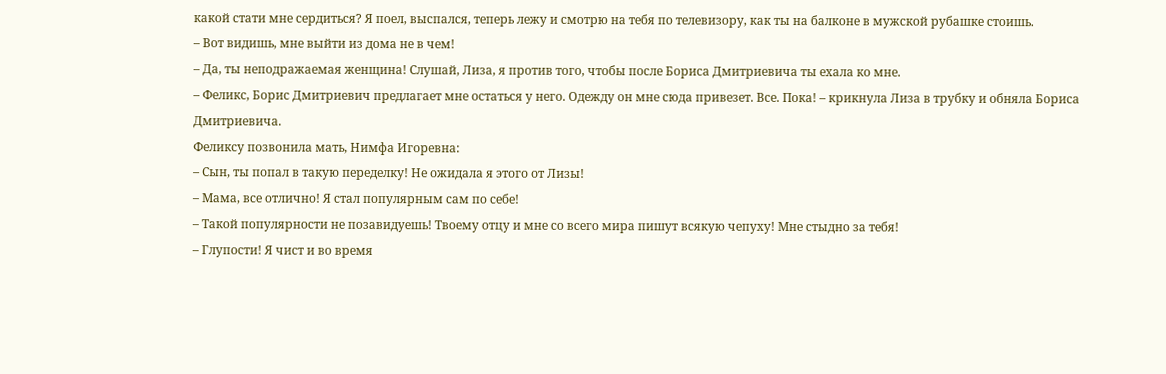какой стати мне сердиться? Я поел, выспался, теперь лежу и смотрю на тебя по телевизору, как ты на балконе в мужской рубашке стоишь.
– Вот видишь, мне выйти из дома не в чем!
– Да, ты неподражаемая женщина! Слушай, Лиза, я против того, чтобы после Бориса Дмитриевича ты ехала ко мне.
– Феликс, Борис Дмитриевич предлагает мне остаться у него. Одежду он мне сюда привезет. Все. Пока! – крикнула Лиза в трубку и обняла Бориса Дмитриевича.
Феликсу позвонила мать, Нимфа Игоревна:
– Сын, ты попал в такую переделку! Не ожидала я этого от Лизы!
– Мама, все отлично! Я стал популярным сам по себе!
– Такой популярности не позавидуешь! Твоему отцу и мне со всего мира пишут всякую чепуху! Мне стыдно за тебя!
– Глупости! Я чист и во время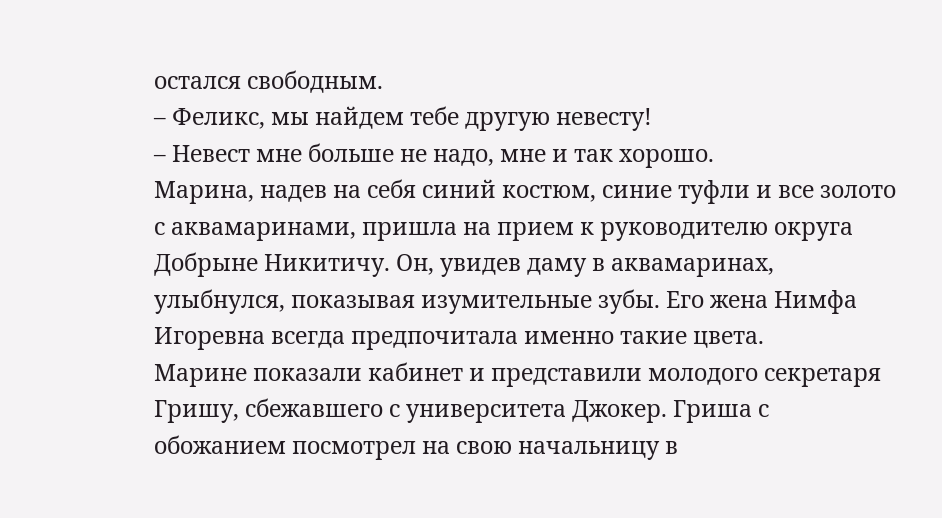остался свободным.
– Феликс, мы найдем тебе другую невесту!
– Невест мне больше не надо, мне и так хорошо.
Марина, надев на себя синий костюм, синие туфли и все золото с аквамаринами, пришла на прием к руководителю округа Добрыне Никитичу. Он, увидев даму в аквамаринах, улыбнулся, показывая изумительные зубы. Его жена Нимфа Игоревна всегда предпочитала именно такие цвета.
Марине показали кабинет и представили молодого секретаря Гришу, сбежавшего с университета Джокер. Гриша с обожанием посмотрел на свою начальницу в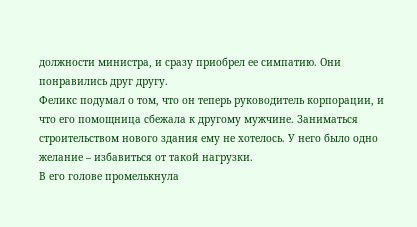должности министра, и сразу приобрел ее симпатию. Они понравились друг другу.
Феликс подумал о том, что он теперь руководитель корпорации, и что его помощница сбежала к другому мужчине. Заниматься строительством нового здания ему не хотелось. У него было одно желание – избавиться от такой нагрузки.
В его голове промелькнула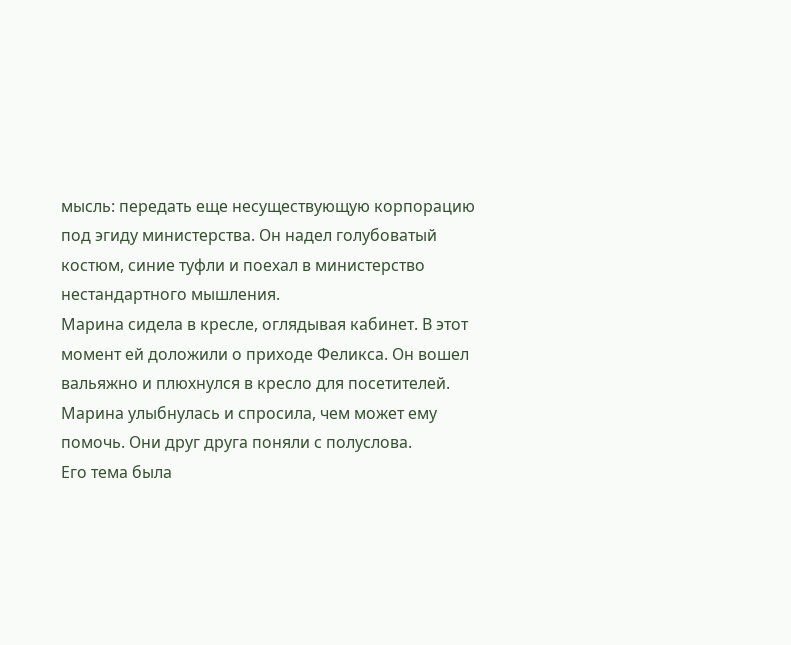мысль: передать еще несуществующую корпорацию под эгиду министерства. Он надел голубоватый костюм, синие туфли и поехал в министерство нестандартного мышления.
Марина сидела в кресле, оглядывая кабинет. В этот момент ей доложили о приходе Феликса. Он вошел вальяжно и плюхнулся в кресло для посетителей. Марина улыбнулась и спросила, чем может ему помочь. Они друг друга поняли с полуслова.
Его тема была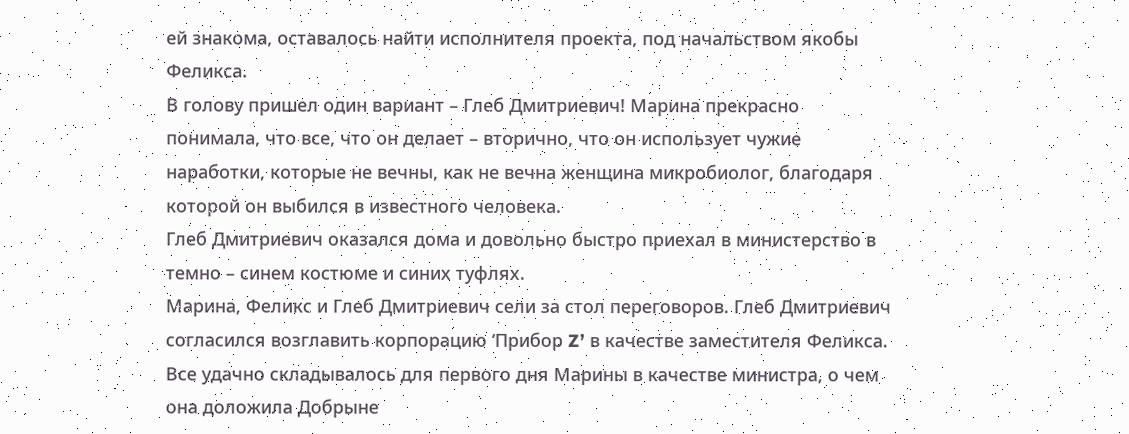ей знакома, оставалось найти исполнителя проекта, под начальством якобы Феликса.
В голову пришел один вариант – Глеб Дмитриевич! Марина прекрасно понимала, что все, что он делает – вторично, что он использует чужие наработки, которые не вечны, как не вечна женщина микробиолог, благодаря которой он выбился в известного человека.
Глеб Дмитриевич оказался дома и довольно быстро приехал в министерство в темно – синем костюме и синих туфлях.
Марина, Феликс и Глеб Дмитриевич сели за стол переговоров. Глеб Дмитриевич согласился возглавить корпорацию ‘Прибор Z’ в качестве заместителя Феликса. Все удачно складывалось для первого дня Марины в качестве министра, о чем она доложила Добрыне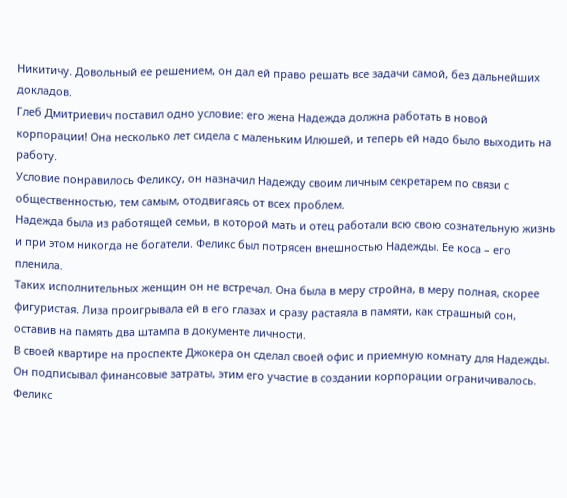Никитичу. Довольный ее решением, он дал ей право решать все задачи самой, без дальнейших докладов.
Глеб Дмитриевич поставил одно условие: его жена Надежда должна работать в новой корпорации! Она несколько лет сидела с маленьким Илюшей, и теперь ей надо было выходить на работу.
Условие понравилось Феликсу, он назначил Надежду своим личным секретарем по связи с общественностью, тем самым, отодвигаясь от всех проблем.
Надежда была из работящей семьи, в которой мать и отец работали всю свою сознательную жизнь и при этом никогда не богатели. Феликс был потрясен внешностью Надежды. Ее коса – его пленила.
Таких исполнительных женщин он не встречал. Она была в меру стройна, в меру полная, скорее фигуристая. Лиза проигрывала ей в его глазах и сразу растаяла в памяти, как страшный сон, оставив на память два штампа в документе личности.
В своей квартире на проспекте Джокера он сделал своей офис и приемную комнату для Надежды. Он подписывал финансовые затраты, этим его участие в создании корпорации ограничивалось. Феликс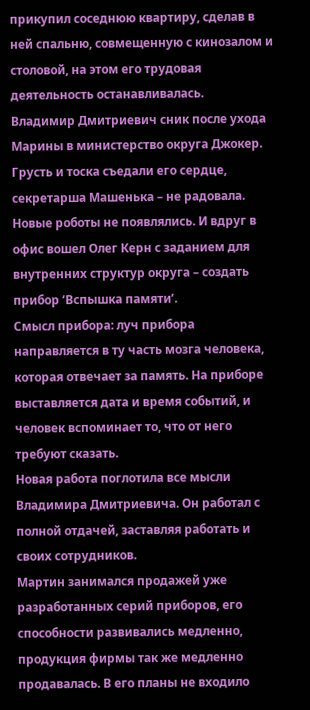прикупил соседнюю квартиру, сделав в ней спальню, совмещенную с кинозалом и столовой, на этом его трудовая деятельность останавливалась.
Владимир Дмитриевич сник после ухода Марины в министерство округа Джокер. Грусть и тоска съедали его сердце, секретарша Машенька – не радовала. Новые роботы не появлялись. И вдруг в офис вошел Олег Керн с заданием для внутренних структур округа – создать прибор ‘Вспышка памяти’.
Смысл прибора: луч прибора направляется в ту часть мозга человека, которая отвечает за память. На приборе выставляется дата и время событий, и человек вспоминает то, что от него требуют сказать.
Новая работа поглотила все мысли Владимира Дмитриевича. Он работал с полной отдачей, заставляя работать и своих сотрудников.
Мартин занимался продажей уже разработанных серий приборов, его способности развивались медленно, продукция фирмы так же медленно продавалась. В его планы не входило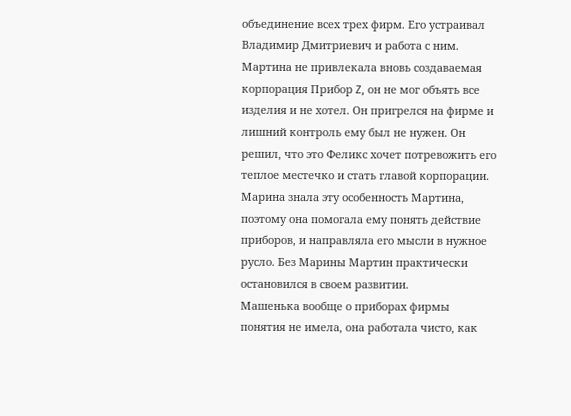объединение всех трех фирм. Его устраивал Владимир Дмитриевич и работа с ним.
Мартина не привлекала вновь создаваемая корпорация Прибор Z, он не мог объять все изделия и не хотел. Он пригрелся на фирме и лишний контроль ему был не нужен. Он решил, что это Феликс хочет потревожить его теплое местечко и стать главой корпорации.
Марина знала эту особенность Мартина, поэтому она помогала ему понять действие приборов, и направляла его мысли в нужное русло. Без Марины Мартин практически остановился в своем развитии.
Машенька вообще о приборах фирмы понятия не имела, она работала чисто, как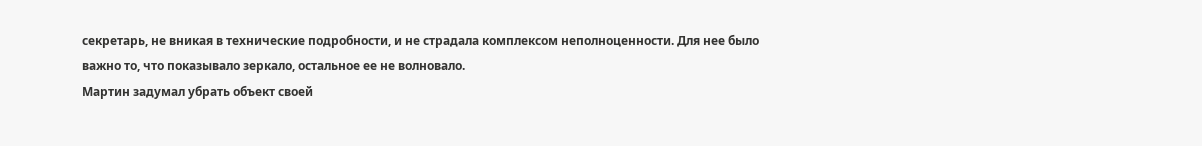секретарь, не вникая в технические подробности, и не страдала комплексом неполноценности. Для нее было важно то, что показывало зеркало, остальное ее не волновало.
Мартин задумал убрать объект своей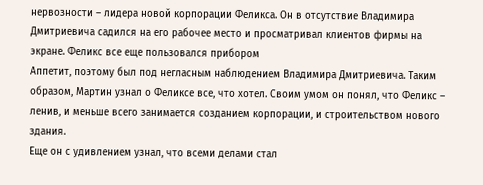нервозности – лидера новой корпорации Феликса. Он в отсутствие Владимира Дмитриевича садился на его рабочее место и просматривал клиентов фирмы на экране. Феликс все еще пользовался прибором
Аппетит, поэтому был под негласным наблюдением Владимира Дмитриевича. Таким образом, Мартин узнал о Феликсе все, что хотел. Своим умом он понял, что Феликс – ленив, и меньше всего занимается созданием корпорации, и строительством нового здания.
Еще он с удивлением узнал, что всеми делами стал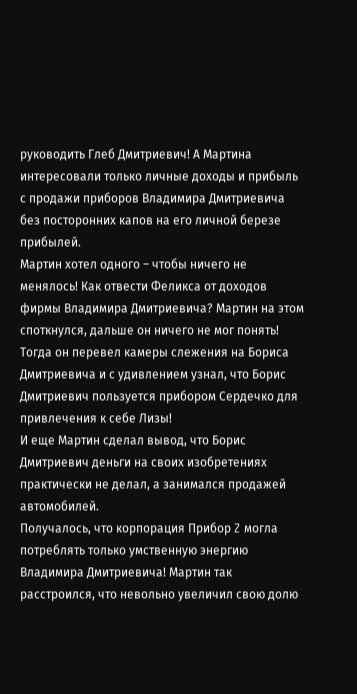руководить Глеб Дмитриевич! А Мартина интересовали только личные доходы и прибыль с продажи приборов Владимира Дмитриевича без посторонних капов на его личной березе прибылей.
Мартин хотел одного – чтобы ничего не менялось! Как отвести Феликса от доходов фирмы Владимира Дмитриевича? Мартин на этом споткнулся, дальше он ничего не мог понять!
Тогда он перевел камеры слежения на Бориса Дмитриевича и с удивлением узнал, что Борис Дмитриевич пользуется прибором Сердечко для привлечения к себе Лизы!
И еще Мартин сделал вывод, что Борис Дмитриевич деньги на своих изобретениях практически не делал, а занимался продажей автомобилей.
Получалось, что корпорация Прибор Z могла потреблять только умственную энергию Владимира Дмитриевича! Мартин так расстроился, что невольно увеличил свою долю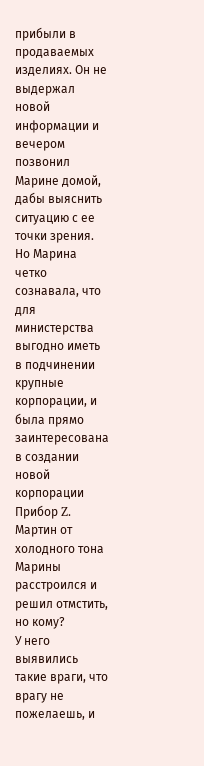прибыли в продаваемых изделиях. Он не выдержал новой информации и вечером позвонил Марине домой, дабы выяснить ситуацию с ее точки зрения.
Но Марина четко сознавала, что для министерства выгодно иметь в подчинении крупные корпорации, и была прямо заинтересована в создании новой корпорации Прибор Z. Мартин от холодного тона Марины расстроился и решил отмстить, но кому?
У него выявились такие враги, что врагу не пожелаешь, и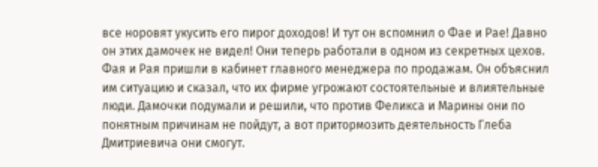все норовят укусить его пирог доходов! И тут он вспомнил о Фае и Рае! Давно он этих дамочек не видел! Они теперь работали в одном из секретных цехов.
Фая и Рая пришли в кабинет главного менеджера по продажам. Он объяснил им ситуацию и сказал, что их фирме угрожают состоятельные и влиятельные люди. Дамочки подумали и решили, что против Феликса и Марины они по понятным причинам не пойдут, а вот притормозить деятельность Глеба Дмитриевича они смогут.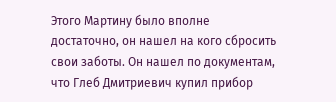Этого Мартину было вполне достаточно, он нашел на кого сбросить свои заботы. Он нашел по документам, что Глеб Дмитриевич купил прибор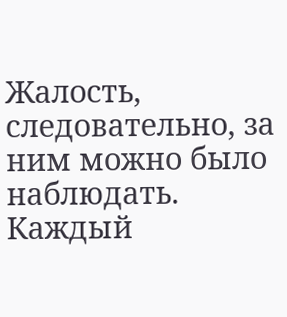Жалость, следовательно, за ним можно было наблюдать. Каждый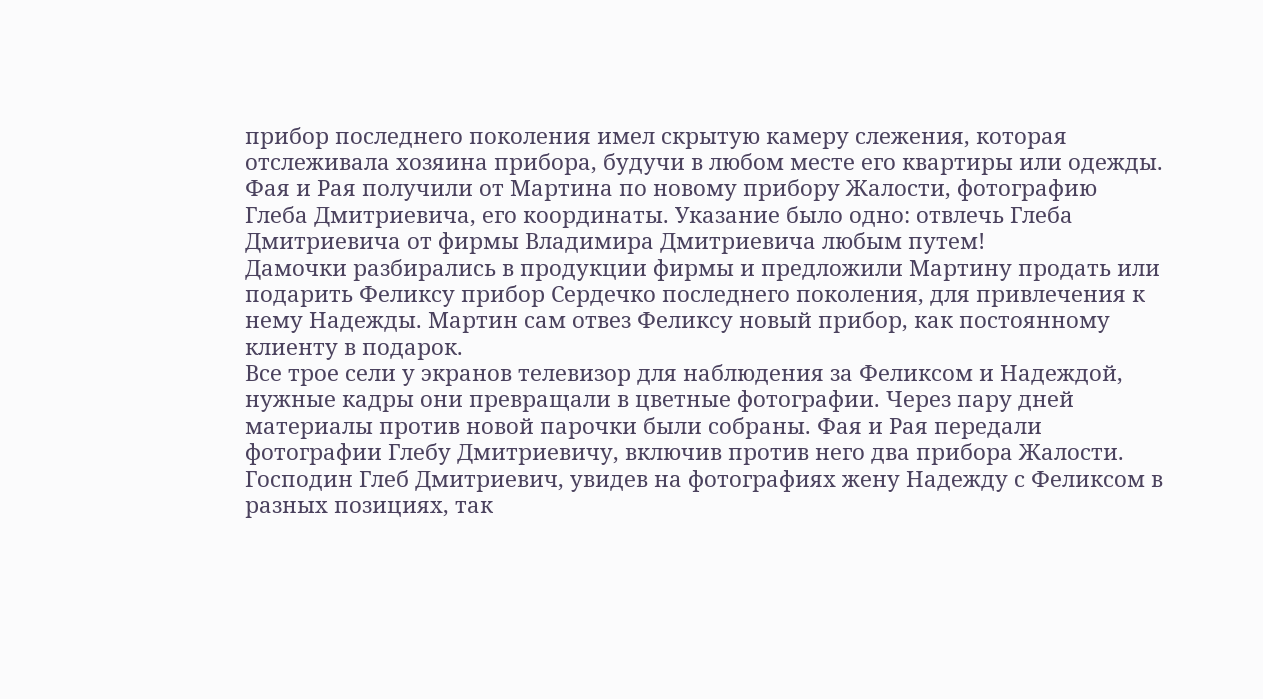прибор последнего поколения имел скрытую камеру слежения, которая отслеживала хозяина прибора, будучи в любом месте его квартиры или одежды.
Фая и Рая получили от Мартина по новому прибору Жалости, фотографию Глеба Дмитриевича, его координаты. Указание было одно: отвлечь Глеба Дмитриевича от фирмы Владимира Дмитриевича любым путем!
Дамочки разбирались в продукции фирмы и предложили Мартину продать или подарить Феликсу прибор Сердечко последнего поколения, для привлечения к нему Надежды. Мартин сам отвез Феликсу новый прибор, как постоянному клиенту в подарок.
Все трое сели у экранов телевизор для наблюдения за Феликсом и Надеждой, нужные кадры они превращали в цветные фотографии. Через пару дней материалы против новой парочки были собраны. Фая и Рая передали фотографии Глебу Дмитриевичу, включив против него два прибора Жалости.
Господин Глеб Дмитриевич, увидев на фотографиях жену Надежду с Феликсом в разных позициях, так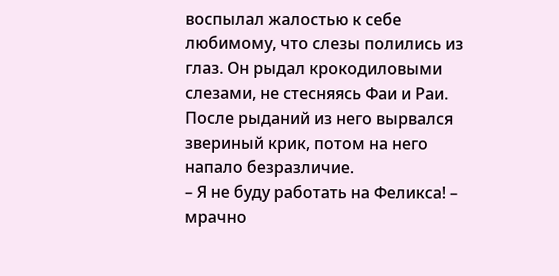воспылал жалостью к себе любимому, что слезы полились из глаз. Он рыдал крокодиловыми слезами, не стесняясь Фаи и Раи. После рыданий из него вырвался звериный крик, потом на него напало безразличие.
– Я не буду работать на Феликса! – мрачно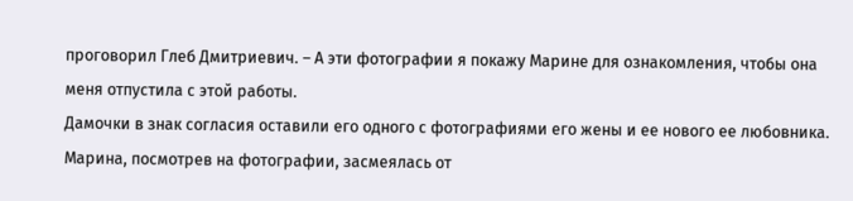проговорил Глеб Дмитриевич. – А эти фотографии я покажу Марине для ознакомления, чтобы она меня отпустила с этой работы.
Дамочки в знак согласия оставили его одного с фотографиями его жены и ее нового ее любовника.
Марина, посмотрев на фотографии, засмеялась от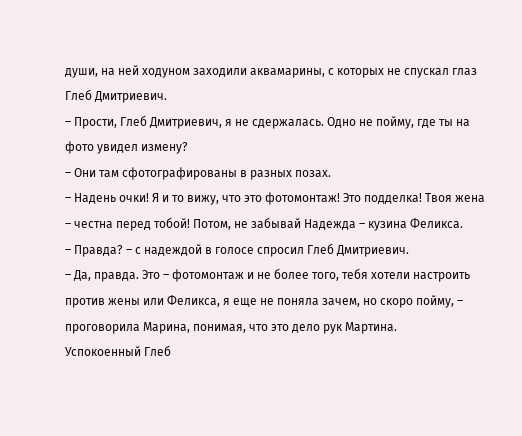души, на ней ходуном заходили аквамарины, с которых не спускал глаз Глеб Дмитриевич.
– Прости, Глеб Дмитриевич, я не сдержалась. Одно не пойму, где ты на фото увидел измену?
– Они там сфотографированы в разных позах.
– Надень очки! Я и то вижу, что это фотомонтаж! Это подделка! Твоя жена – честна перед тобой! Потом, не забывай Надежда – кузина Феликса.
– Правда? – с надеждой в голосе спросил Глеб Дмитриевич.
– Да, правда. Это – фотомонтаж и не более того, тебя хотели настроить против жены или Феликса, я еще не поняла зачем, но скоро пойму, – проговорила Марина, понимая, что это дело рук Мартина.
Успокоенный Глеб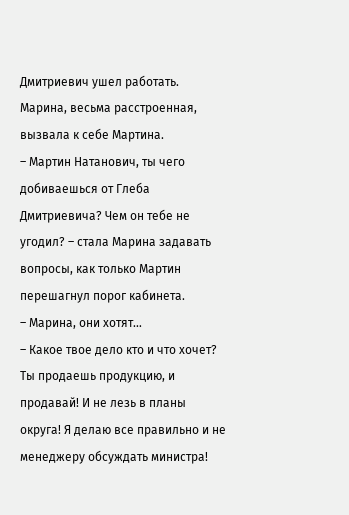Дмитриевич ушел работать.
Марина, весьма расстроенная, вызвала к себе Мартина.
– Мартин Натанович, ты чего добиваешься от Глеба Дмитриевича? Чем он тебе не угодил? – стала Марина задавать вопросы, как только Мартин перешагнул порог кабинета.
– Марина, они хотят…
– Какое твое дело кто и что хочет? Ты продаешь продукцию, и продавай! И не лезь в планы округа! Я делаю все правильно и не менеджеру обсуждать министра!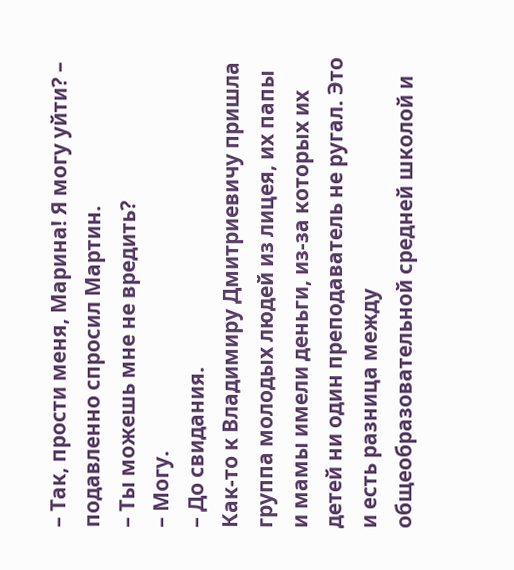– Так, прости меня, Марина! Я могу уйти? – подавленно спросил Мартин.
– Ты можешь мне не вредить?
– Могу.
– До свидания.
Как-то к Владимиру Дмитриевичу пришла группа молодых людей из лицея, их папы и мамы имели деньги, из-за которых их детей ни один преподаватель не ругал. Это и есть разница между общеобразовательной средней школой и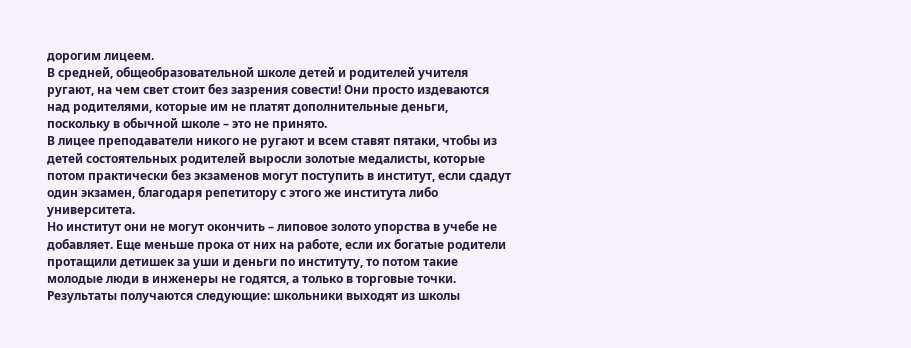дорогим лицеем.
В средней, общеобразовательной школе детей и родителей учителя ругают, на чем свет стоит без зазрения совести! Они просто издеваются над родителями, которые им не платят дополнительные деньги, поскольку в обычной школе – это не принято.
В лицее преподаватели никого не ругают и всем ставят пятаки, чтобы из детей состоятельных родителей выросли золотые медалисты, которые потом практически без экзаменов могут поступить в институт, если сдадут один экзамен, благодаря репетитору с этого же института либо университета.
Но институт они не могут окончить – липовое золото упорства в учебе не добавляет. Еще меньше прока от них на работе, если их богатые родители протащили детишек за уши и деньги по институту, то потом такие молодые люди в инженеры не годятся, а только в торговые точки.
Результаты получаются следующие: школьники выходят из школы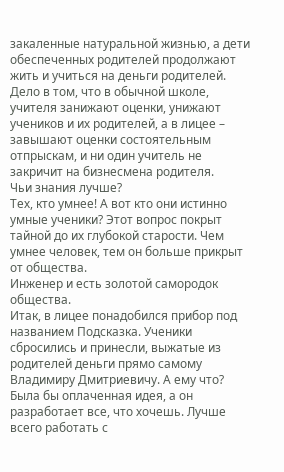закаленные натуральной жизнью, а дети обеспеченных родителей продолжают жить и учиться на деньги родителей. Дело в том, что в обычной школе, учителя занижают оценки, унижают учеников и их родителей, а в лицее – завышают оценки состоятельным отпрыскам, и ни один учитель не закричит на бизнесмена родителя.
Чьи знания лучше?
Тех, кто умнее! А вот кто они истинно умные ученики? Этот вопрос покрыт тайной до их глубокой старости. Чем умнее человек, тем он больше прикрыт от общества.
Инженер и есть золотой самородок общества.
Итак, в лицее понадобился прибор под названием Подсказка. Ученики сбросились и принесли, выжатые из родителей деньги прямо самому Владимиру Дмитриевичу. А ему что? Была бы оплаченная идея, а он разработает все, что хочешь. Лучше всего работать с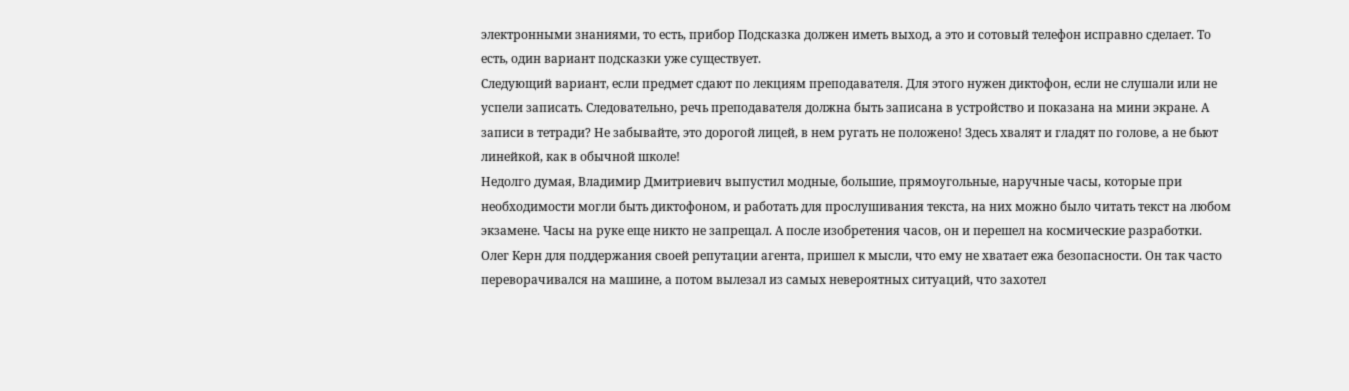электронными знаниями, то есть, прибор Подсказка должен иметь выход, а это и сотовый телефон исправно сделает. То есть, один вариант подсказки уже существует.
Следующий вариант, если предмет сдают по лекциям преподавателя. Для этого нужен диктофон, если не слушали или не успели записать. Следовательно, речь преподавателя должна быть записана в устройство и показана на мини экране. А записи в тетради? Не забывайте, это дорогой лицей, в нем ругать не положено! Здесь хвалят и гладят по голове, а не бьют линейкой, как в обычной школе!
Недолго думая, Владимир Дмитриевич выпустил модные, большие, прямоугольные, наручные часы, которые при необходимости могли быть диктофоном, и работать для прослушивания текста, на них можно было читать текст на любом экзамене. Часы на руке еще никто не запрещал. А после изобретения часов, он и перешел на космические разработки.
Олег Керн для поддержания своей репутации агента, пришел к мысли, что ему не хватает ежа безопасности. Он так часто переворачивался на машине, а потом вылезал из самых невероятных ситуаций, что захотел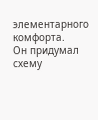элементарного комфорта.
Он придумал схему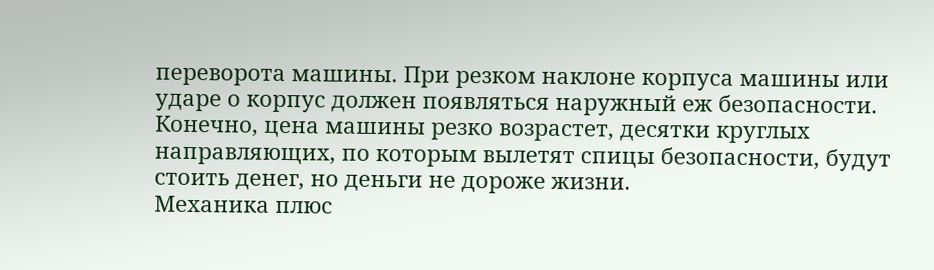переворота машины. При резком наклоне корпуса машины или ударе о корпус должен появляться наружный еж безопасности. Конечно, цена машины резко возрастет, десятки круглых направляющих, по которым вылетят спицы безопасности, будут стоить денег, но деньги не дороже жизни.
Механика плюс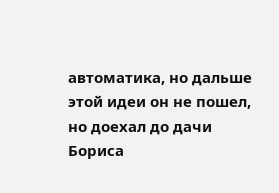автоматика, но дальше этой идеи он не пошел, но доехал до дачи Бориса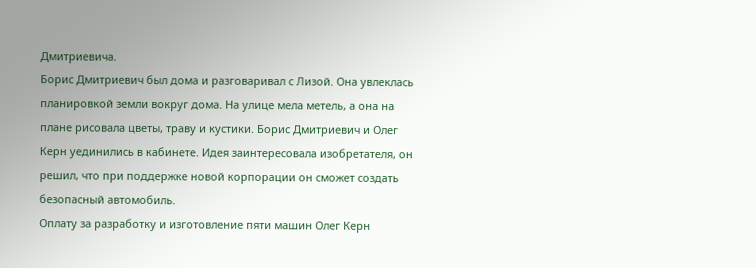Дмитриевича.
Борис Дмитриевич был дома и разговаривал с Лизой. Она увлеклась планировкой земли вокруг дома. На улице мела метель, а она на плане рисовала цветы, траву и кустики. Борис Дмитриевич и Олег Керн уединились в кабинете. Идея заинтересовала изобретателя, он решил, что при поддержке новой корпорации он сможет создать безопасный автомобиль.
Оплату за разработку и изготовление пяти машин Олег Керн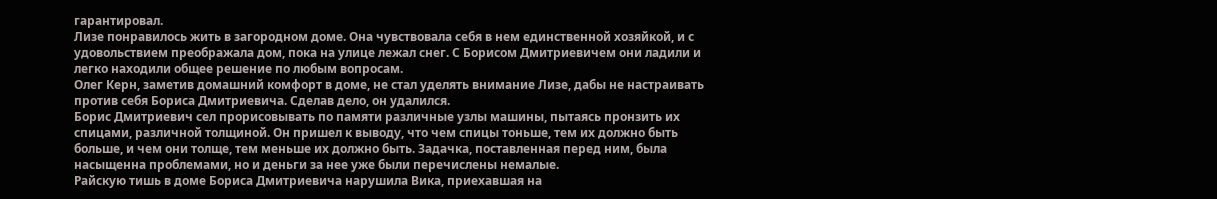гарантировал.
Лизе понравилось жить в загородном доме. Она чувствовала себя в нем единственной хозяйкой, и с удовольствием преображала дом, пока на улице лежал снег. С Борисом Дмитриевичем они ладили и легко находили общее решение по любым вопросам.
Олег Керн, заметив домашний комфорт в доме, не стал уделять внимание Лизе, дабы не настраивать против себя Бориса Дмитриевича. Сделав дело, он удалился.
Борис Дмитриевич сел прорисовывать по памяти различные узлы машины, пытаясь пронзить их спицами, различной толщиной. Он пришел к выводу, что чем спицы тоньше, тем их должно быть больше, и чем они толще, тем меньше их должно быть. Задачка, поставленная перед ним, была насыщенна проблемами, но и деньги за нее уже были перечислены немалые.
Райскую тишь в доме Бориса Дмитриевича нарушила Вика, приехавшая на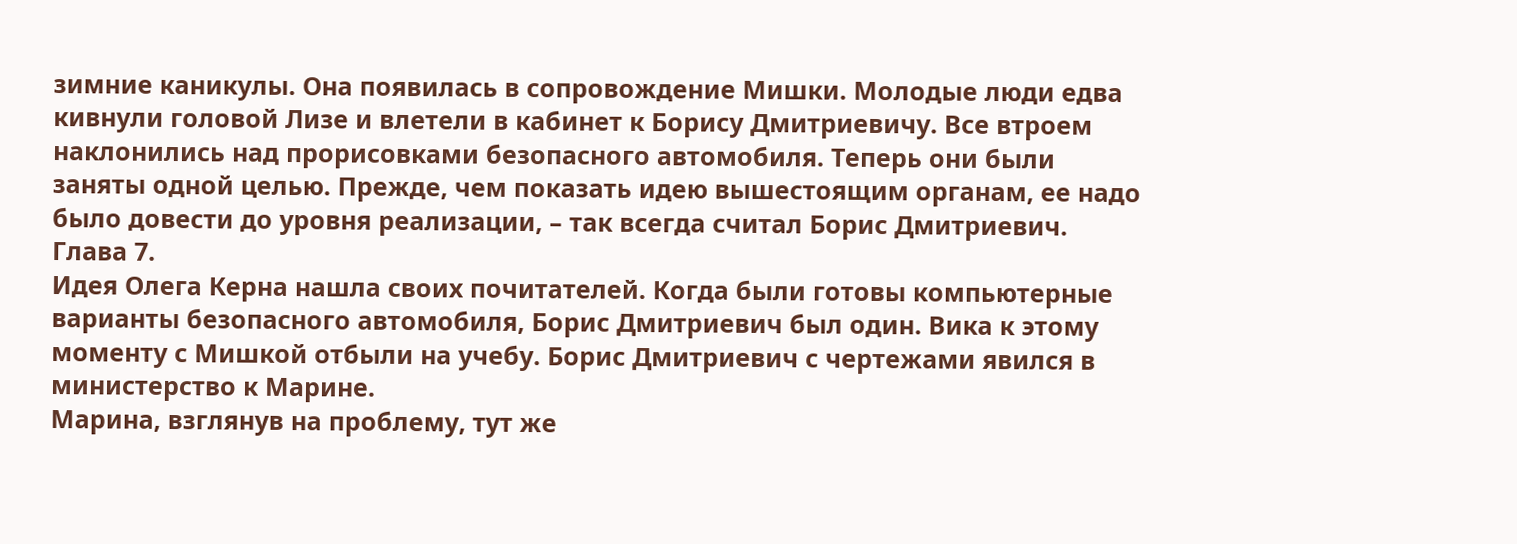зимние каникулы. Она появилась в сопровождение Мишки. Молодые люди едва кивнули головой Лизе и влетели в кабинет к Борису Дмитриевичу. Все втроем наклонились над прорисовками безопасного автомобиля. Теперь они были заняты одной целью. Прежде, чем показать идею вышестоящим органам, ее надо было довести до уровня реализации, – так всегда считал Борис Дмитриевич.
Глава 7.
Идея Олега Керна нашла своих почитателей. Когда были готовы компьютерные варианты безопасного автомобиля, Борис Дмитриевич был один. Вика к этому моменту с Мишкой отбыли на учебу. Борис Дмитриевич с чертежами явился в министерство к Марине.
Марина, взглянув на проблему, тут же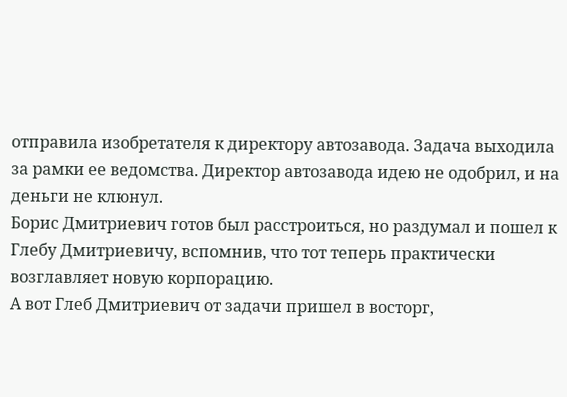отправила изобретателя к директору автозавода. Задача выходила за рамки ее ведомства. Директор автозавода идею не одобрил, и на деньги не клюнул.
Борис Дмитриевич готов был расстроиться, но раздумал и пошел к Глебу Дмитриевичу, вспомнив, что тот теперь практически возглавляет новую корпорацию.
А вот Глеб Дмитриевич от задачи пришел в восторг,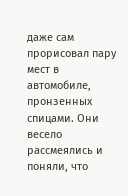даже сам прорисовал пару мест в автомобиле, пронзенных спицами. Они весело рассмеялись и поняли, что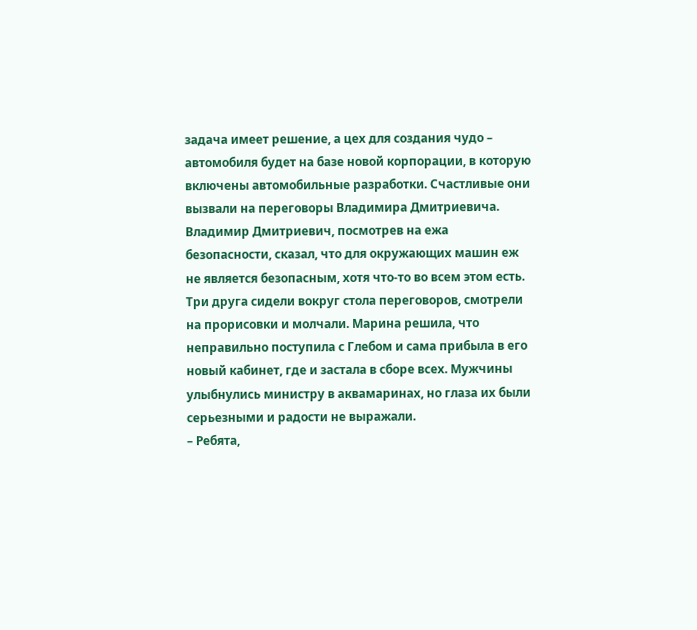задача имеет решение, а цех для создания чудо – автомобиля будет на базе новой корпорации, в которую включены автомобильные разработки. Счастливые они вызвали на переговоры Владимира Дмитриевича.
Владимир Дмитриевич, посмотрев на ежа безопасности, сказал, что для окружающих машин еж не является безопасным, хотя что-то во всем этом есть. Три друга сидели вокруг стола переговоров, смотрели на прорисовки и молчали. Марина решила, что неправильно поступила с Глебом и сама прибыла в его новый кабинет, где и застала в сборе всех. Мужчины улыбнулись министру в аквамаринах, но глаза их были серьезными и радости не выражали.
– Ребята,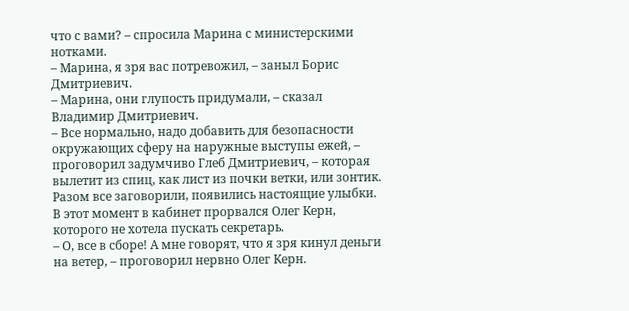что с вами? – спросила Марина с министерскими нотками.
– Марина, я зря вас потревожил, – заныл Борис Дмитриевич.
– Марина, они глупость придумали, – сказал Владимир Дмитриевич.
– Все нормально, надо добавить для безопасности окружающих сферу на наружные выступы ежей, – проговорил задумчиво Глеб Дмитриевич, – которая вылетит из спиц, как лист из почки ветки, или зонтик.
Разом все заговорили, появились настоящие улыбки.
В этот момент в кабинет прорвался Олег Керн, которого не хотела пускать секретарь.
– О, все в сборе! А мне говорят, что я зря кинул деньги на ветер, – проговорил нервно Олег Керн.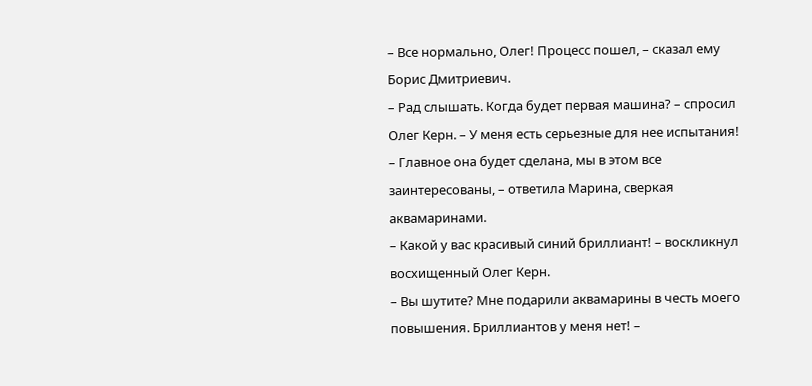– Все нормально, Олег! Процесс пошел, – сказал ему Борис Дмитриевич.
– Рад слышать. Когда будет первая машина? – спросил Олег Керн. – У меня есть серьезные для нее испытания!
– Главное она будет сделана, мы в этом все заинтересованы, – ответила Марина, сверкая аквамаринами.
– Какой у вас красивый синий бриллиант! – воскликнул восхищенный Олег Керн.
– Вы шутите? Мне подарили аквамарины в честь моего повышения. Бриллиантов у меня нет! –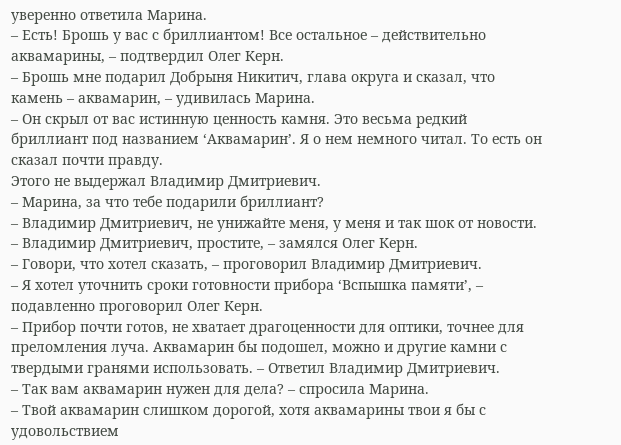уверенно ответила Марина.
– Есть! Брошь у вас с бриллиантом! Все остальное – действительно аквамарины, – подтвердил Олег Керн.
– Брошь мне подарил Добрыня Никитич, глава округа и сказал, что камень – аквамарин, – удивилась Марина.
– Он скрыл от вас истинную ценность камня. Это весьма редкий бриллиант под названием ‘Аквамарин’. Я о нем немного читал. То есть он сказал почти правду.
Этого не выдержал Владимир Дмитриевич.
– Марина, за что тебе подарили бриллиант?
– Владимир Дмитриевич, не унижайте меня, у меня и так шок от новости.
– Владимир Дмитриевич, простите, – замялся Олег Керн.
– Говори, что хотел сказать, – проговорил Владимир Дмитриевич.
– Я хотел уточнить сроки готовности прибора ‘Вспышка памяти’, – подавленно проговорил Олег Керн.
– Прибор почти готов, не хватает драгоценности для оптики, точнее для преломления луча. Аквамарин бы подошел, можно и другие камни с твердыми гранями использовать. – Ответил Владимир Дмитриевич.
– Так вам аквамарин нужен для дела? – спросила Марина.
– Твой аквамарин слишком дорогой, хотя аквамарины твои я бы с удовольствием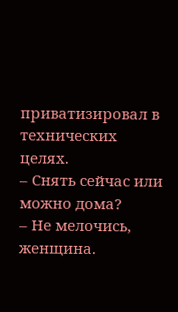приватизировал в технических целях.
– Снять сейчас или можно дома?
– Не мелочись, женщина.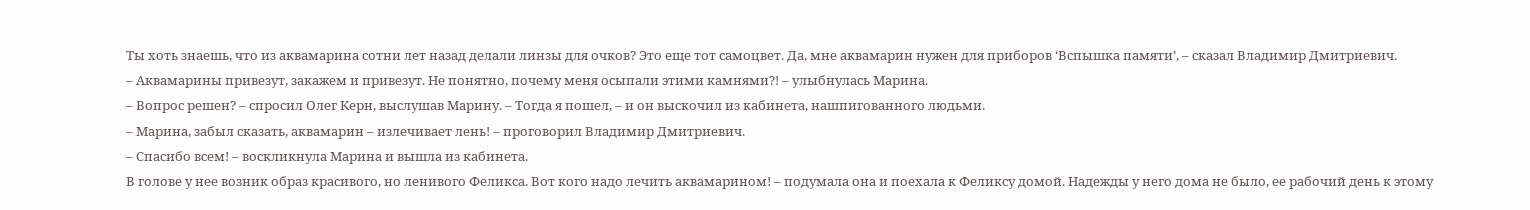Ты хоть знаешь, что из аквамарина сотни лет назад делали линзы для очков? Это еще тот самоцвет. Да, мне аквамарин нужен для приборов ‘Вспышка памяти’, – сказал Владимир Дмитриевич.
– Аквамарины привезут, закажем и привезут. Не понятно, почему меня осыпали этими камнями?! – улыбнулась Марина.
– Вопрос решен? – спросил Олег Керн, выслушав Марину. – Тогда я пошел, – и он выскочил из кабинета, нашпигованного людьми.
– Марина, забыл сказать, аквамарин – излечивает лень! – проговорил Владимир Дмитриевич.
– Спасибо всем! – воскликнула Марина и вышла из кабинета.
В голове у нее возник образ красивого, но ленивого Феликса. Вот кого надо лечить аквамарином! – подумала она и поехала к Феликсу домой. Надежды у него дома не было, ее рабочий день к этому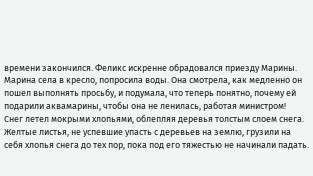времени закончился. Феликс искренне обрадовался приезду Марины.
Марина села в кресло, попросила воды. Она смотрела, как медленно он пошел выполнять просьбу, и подумала, что теперь понятно, почему ей подарили аквамарины, чтобы она не ленилась, работая министром!
Снег летел мокрыми хлопьями, облепляя деревья толстым слоем снега. Желтые листья, не успевшие упасть с деревьев на землю, грузили на себя хлопья снега до тех пор, пока под его тяжестью не начинали падать.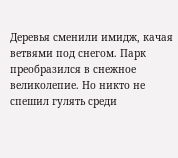Деревья сменили имидж, качая ветвями под снегом. Парк преобразился в снежное великолепие. Но никто не спешил гулять среди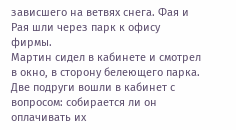зависшего на ветвях снега. Фая и Рая шли через парк к офису фирмы.
Мартин сидел в кабинете и смотрел в окно, в сторону белеющего парка. Две подруги вошли в кабинет с вопросом: собирается ли он оплачивать их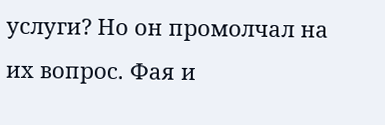услуги? Но он промолчал на их вопрос. Фая и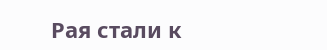Рая стали к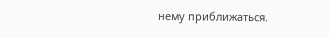нему приближаться.